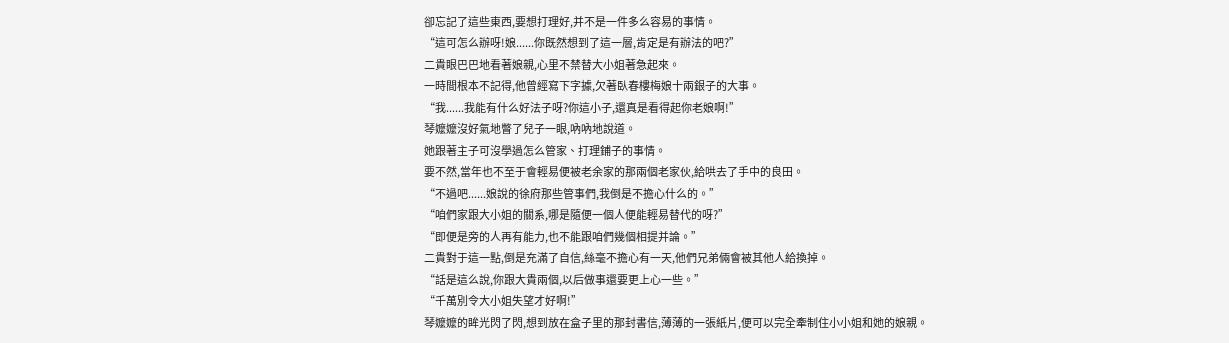卻忘記了這些東西,要想打理好,并不是一件多么容易的事情。
“這可怎么辦呀!娘......你既然想到了這一層,肯定是有辦法的吧?”
二貴眼巴巴地看著娘親,心里不禁替大小姐著急起來。
一時間根本不記得,他曾經寫下字據,欠著臥春樓梅娘十兩銀子的大事。
“我......我能有什么好法子呀?你這小子,還真是看得起你老娘啊!”
琴嬤嬤沒好氣地瞥了兒子一眼,吶吶地說道。
她跟著主子可沒學過怎么管家、打理鋪子的事情。
要不然,當年也不至于會輕易便被老余家的那兩個老家伙,給哄去了手中的良田。
“不過吧......娘說的徐府那些管事們,我倒是不擔心什么的。”
“咱們家跟大小姐的關系,哪是隨便一個人便能輕易替代的呀?”
“即便是旁的人再有能力,也不能跟咱們幾個相提并論。”
二貴對于這一點,倒是充滿了自信,絲毫不擔心有一天,他們兄弟倆會被其他人給換掉。
“話是這么說,你跟大貴兩個,以后做事還要更上心一些。”
“千萬別令大小姐失望才好啊!”
琴嬤嬤的眸光閃了閃,想到放在盒子里的那封書信,薄薄的一張紙片,便可以完全牽制住小小姐和她的娘親。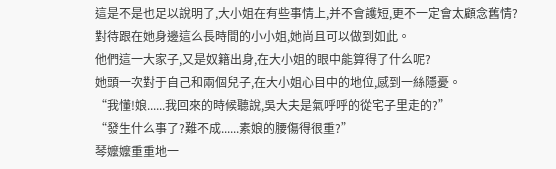這是不是也足以說明了,大小姐在有些事情上,并不會護短,更不一定會太顧念舊情?
對待跟在她身邊這么長時間的小小姐,她尚且可以做到如此。
他們這一大家子,又是奴籍出身,在大小姐的眼中能算得了什么呢?
她頭一次對于自己和兩個兒子,在大小姐心目中的地位,感到一絲隱憂。
“我懂!娘......我回來的時候聽說,吳大夫是氣呼呼的從宅子里走的?”
“發生什么事了?難不成......素娘的腰傷得很重?”
琴嬤嬤重重地一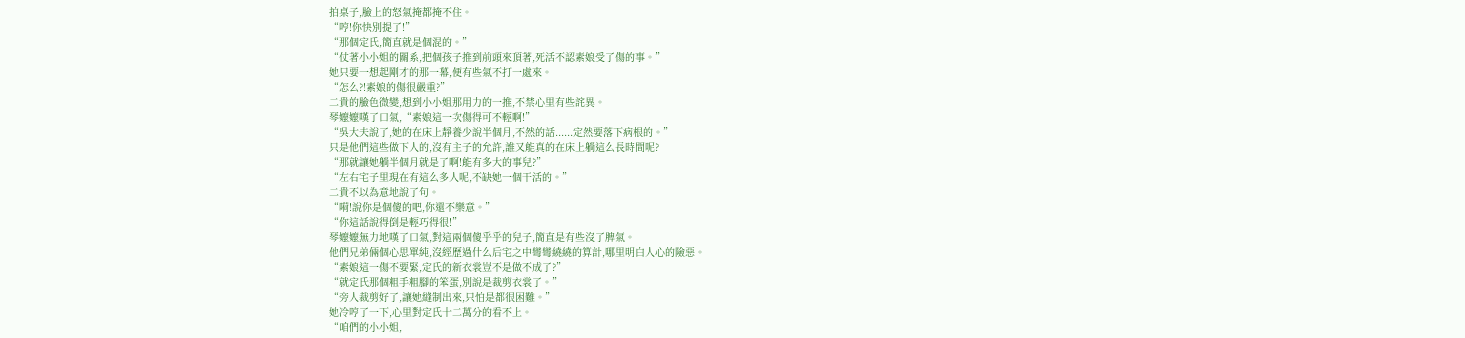拍桌子,臉上的怒氣掩都掩不住。
“哼!你快別提了!”
“那個定氏,簡直就是個混的。”
“仗著小小姐的關系,把個孩子推到前頭來頂著,死活不認素娘受了傷的事。”
她只要一想起剛才的那一幕,便有些氣不打一處來。
“怎么?!素娘的傷很嚴重?”
二貴的臉色微變,想到小小姐那用力的一推,不禁心里有些詫異。
琴嬤嬤嘆了口氣,“素娘這一次傷得可不輕啊!”
“吳大夫說了,她的在床上靜養少說半個月,不然的話......定然要落下病根的。”
只是他們這些做下人的,沒有主子的允許,誰又能真的在床上躺這么長時間呢?
“那就讓她躺半個月就是了啊!能有多大的事兒?”
“左右宅子里現在有這么多人呢,不缺她一個干活的。”
二貴不以為意地說了句。
“嗬!說你是個傻的吧,你還不樂意。”
“你這話說得倒是輕巧得很!”
琴嬤嬤無力地嘆了口氣,對這兩個傻乎乎的兒子,簡直是有些沒了脾氣。
他們兄弟倆個心思單純,沒經歷過什么后宅之中彎彎繞繞的算計,哪里明白人心的險惡。
“素娘這一傷不要緊,定氏的新衣裳豈不是做不成了?”
“就定氏那個粗手粗腳的笨蛋,別說是裁剪衣裳了。”
“旁人裁剪好了,讓她縫制出來,只怕是都很困難。”
她冷哼了一下,心里對定氏十二萬分的看不上。
“咱們的小小姐,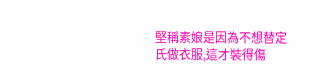堅稱素娘是因為不想替定氏做衣服,這才裝得傷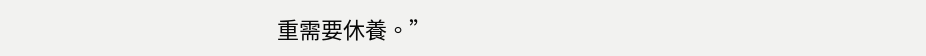重需要休養。”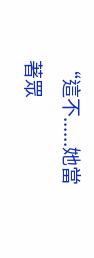“這不......她當著眾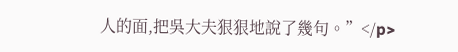人的面,把吳大夫狠狠地說了幾句。”</p>